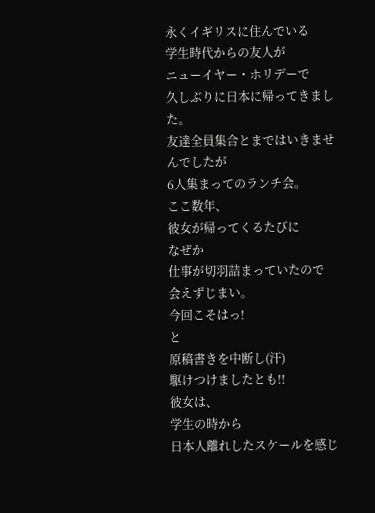永くイギリスに住んでいる
学生時代からの友人が
ニューイヤー・ホリデーで
久しぶりに日本に帰ってきました。
友達全員集合とまではいきませんでしたが
6人集まってのランチ会。
ここ数年、
彼女が帰ってくるたびに
なぜか
仕事が切羽詰まっていたので
会えずじまい。
今回こそはっ!
と
原稿書きを中断し(汗)
駆けつけましたとも!!
彼女は、
学生の時から
日本人離れしたスケールを感じ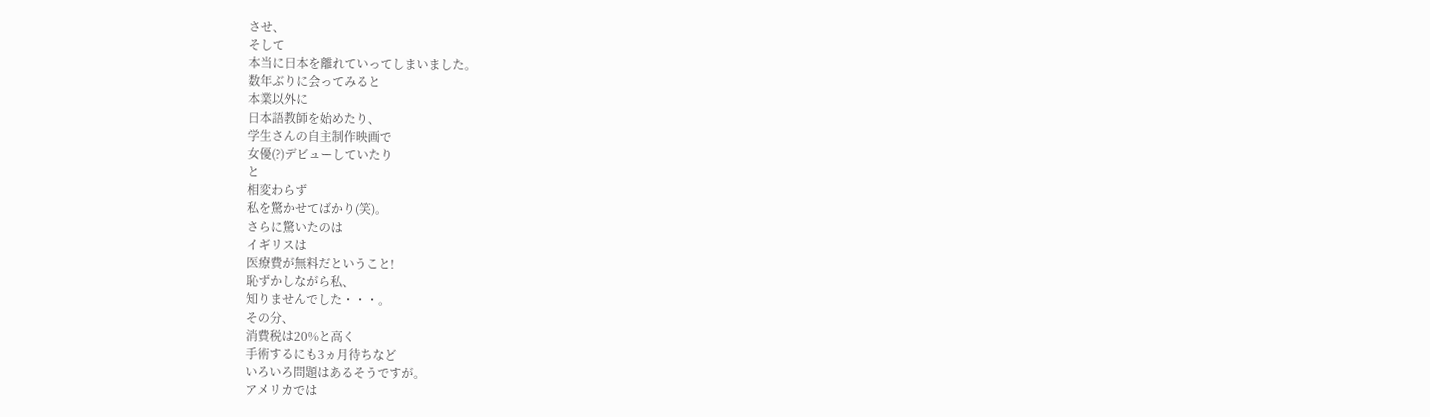させ、
そして
本当に日本を離れていってしまいました。
数年ぶりに会ってみると
本業以外に
日本語教師を始めたり、
学生さんの自主制作映画で
女優(?)デビューしていたり
と
相変わらず
私を驚かせてばかり(笑)。
さらに驚いたのは
イギリスは
医療費が無料だということ!
恥ずかしながら私、
知りませんでした・・・。
その分、
消費税は20%と高く
手術するにも3ヵ月待ちなど
いろいろ問題はあるそうですが。
アメリカでは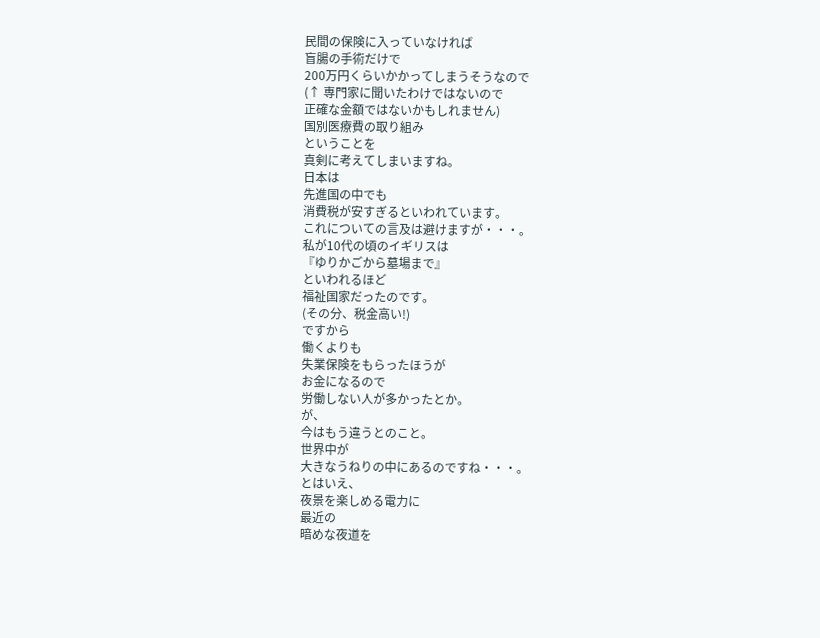民間の保険に入っていなければ
盲腸の手術だけで
200万円くらいかかってしまうそうなので
(↑ 専門家に聞いたわけではないので
正確な金額ではないかもしれません)
国別医療費の取り組み
ということを
真剣に考えてしまいますね。
日本は
先進国の中でも
消費税が安すぎるといわれています。
これについての言及は避けますが・・・。
私が10代の頃のイギリスは
『ゆりかごから墓場まで』
といわれるほど
福祉国家だったのです。
(その分、税金高い!)
ですから
働くよりも
失業保険をもらったほうが
お金になるので
労働しない人が多かったとか。
が、
今はもう違うとのこと。
世界中が
大きなうねりの中にあるのですね・・・。
とはいえ、
夜景を楽しめる電力に
最近の
暗めな夜道を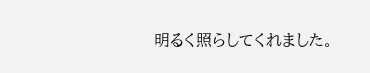明るく照らしてくれました。